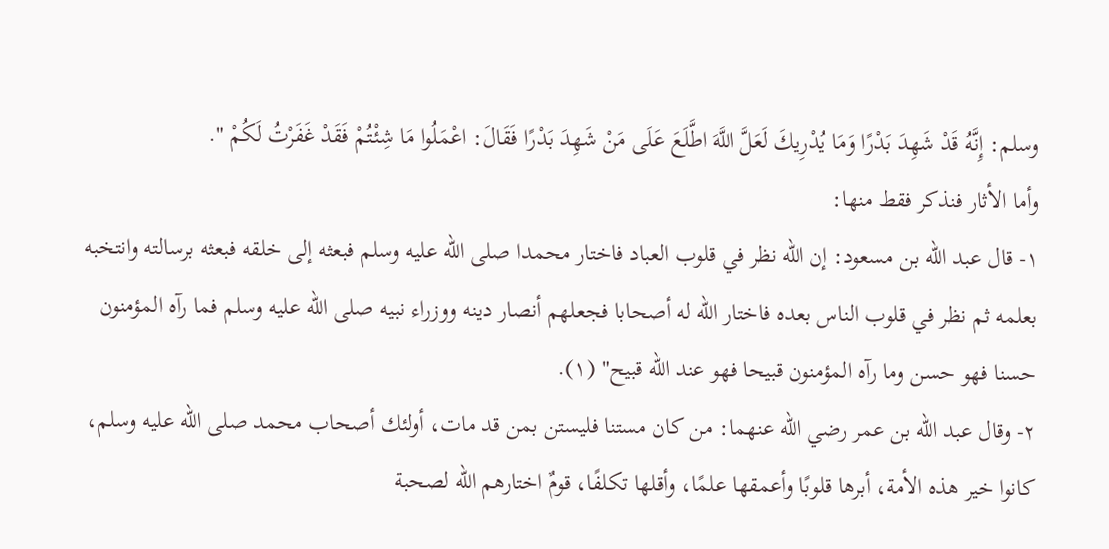وسلم: إِنَّهُ قَدْ شَهِدَ بَدْرًا وَمَا يُدْرِيكَ لَعَلَّ اللَّهَ اطَّلَعَ عَلَى مَنْ شَهِدَ بَدْرًا فَقَالَ: اعْمَلُوا مَا شِئْتُمْ فَقَدْ غَفَرْتُ لَكُمْ ".
وأما الأثار فنذكر فقط منها:
١- قال عبد الله بن مسعود: إن الله نظر في قلوب العباد فاختار محمدا صلى الله عليه وسلم فبعثه إلى خلقه فبعثه برسالته وانتخبه بعلمه ثم نظر في قلوب الناس بعده فاختار الله له أصحابا فجعلهم أنصار دينه ووزراء نبيه صلى الله عليه وسلم فما رآه المؤمنون حسنا فهو حسن وما رآه المؤمنون قبيحا فهو عند الله قبيح" (١).
٢- وقال عبد الله بن عمر رضي الله عنهما: من كان مستنا فليستن بمن قد مات، أولئك أصحاب محمد صلى الله عليه وسلم، كانوا خير هذه الأمة، أبرها قلوبًا وأعمقها علمًا، وأقلها تكلفًا، قومٌ اختارهم الله لصحبة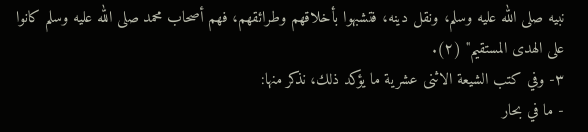نبيه صلى الله عليه وسلم، ونقل دينه، فتشبهوا بأخلاقهم وطرائقهم، فهم أصحاب محمد صلى الله عليه وسلم كانوا على الهدى المستقيم" (٢).
٣- وفي كتب الشيعة الاثنى عشرية ما يؤكد ذلك، نذكر منها:
- ما في بحار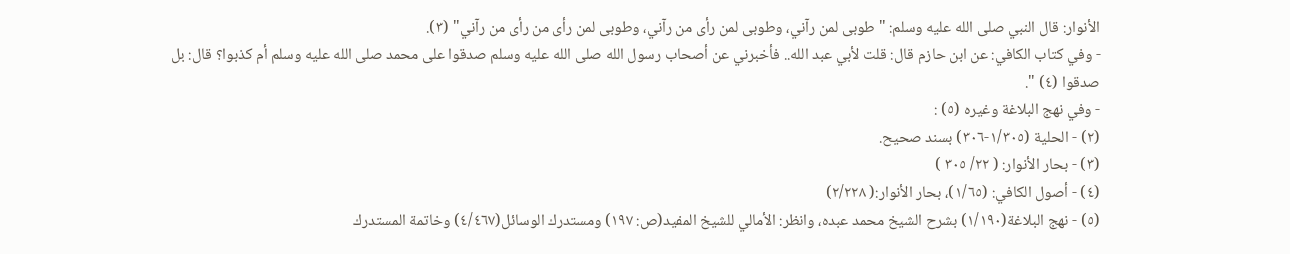الأنوار: قال النبي صلى الله عليه وسلم: " طوبى لمن رآني، وطوبى لمن رأى من رآني، وطوبى لمن رأى من رأى من رآني" (٣).
- وفي كتاب الكافي: عن ابن حازم قال: قلت لأبي عبد الله.. فأخبرني عن أصحاب رسول الله صلى الله عليه وسلم صدقوا على محمد صلى الله عليه وسلم أم كذبوا؟ قال: بل صدقوا (٤) ".
- وفي نهج البلاغة وغيره (٥) :
(٢) - الحلية (١/٣٠٥-٣٠٦) بسند صحيح.
(٣) - بحار الأنوار: ( ٢٢/ ٣٠٥ )
(٤) - أصول الكافي: (١/٦٥)، بحار الأنوار:( ٢/٢٢٨)
(٥) - نهج البلاغة(١/١٩٠) بشرح الشيخ محمد عبده، وانظر: الأمالي للشيخ المفيد(ص: ١٩٧) ومستدرك الوسائل(٤/٤٦٧) وخاتمة المستدرك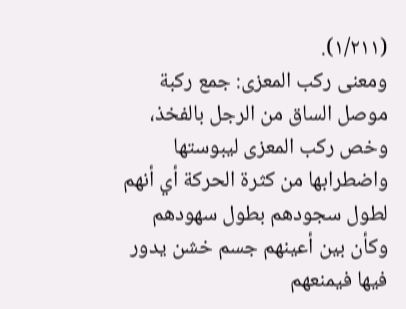(١/٢١١).
ومعنى ركب المعزى: جمع ركبة موصل الساق من الرجل بالفخذ، وخص ركب المعزى ليبوستها واضطرابها من كثرة الحركة أي أنهم لطول سجودهم بطول سهودهم وكأن بين أعينهم جسم خشن يدور فيها فيمنعهم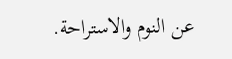عن النوم والاستراحة.